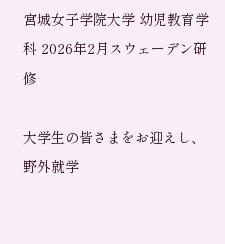宮城女子学院大学 幼児教育学科 2026年2月スウェーデン研修

大学生の皆さまをお迎えし、野外就学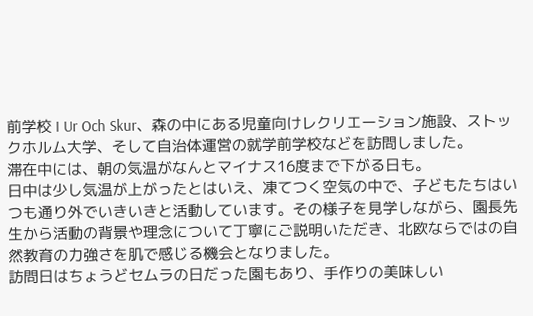前学校 I Ur Och Skur、森の中にある児童向けレクリエーション施設、ストックホルム大学、そして自治体運営の就学前学校などを訪問しました。
滞在中には、朝の気温がなんとマイナス16度まで下がる日も。
日中は少し気温が上がったとはいえ、凍てつく空気の中で、子どもたちはいつも通り外でいきいきと活動しています。その様子を見学しながら、園長先生から活動の背景や理念について丁寧にご説明いただき、北欧ならではの自然教育の力強さを肌で感じる機会となりました。
訪問日はちょうどセムラの日だった園もあり、手作りの美味しい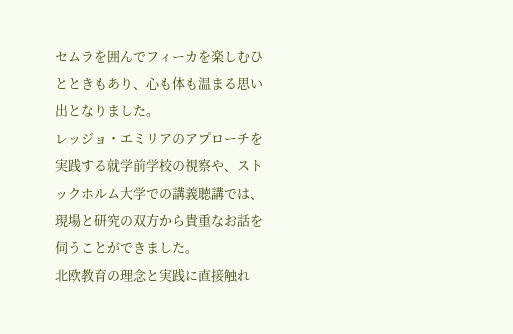セムラを囲んでフィーカを楽しむひとときもあり、心も体も温まる思い出となりました。
レッジョ・エミリアのアプローチを実践する就学前学校の視察や、ストックホルム大学での講義聴講では、現場と研究の双方から貴重なお話を伺うことができました。
北欧教育の理念と実践に直接触れ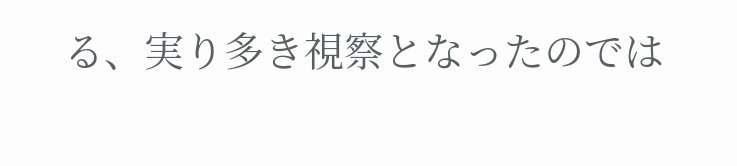る、実り多き視察となったのでは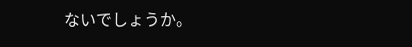ないでしょうか。